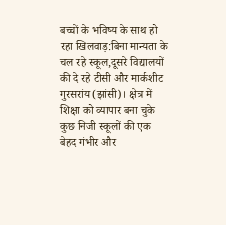बच्चों के भविष्य के साथ हो रहा खिलवाड़:बिना मान्यता के चल रहे स्कूल,दूसरे विद्यालयों की दे रहे टीसी और मार्कशीट
गुरसरांय(झांसी)। क्षेत्र में शिक्षा को व्यापार बना चुके कुछ निजी स्कूलों की एक बेहद गंभीर और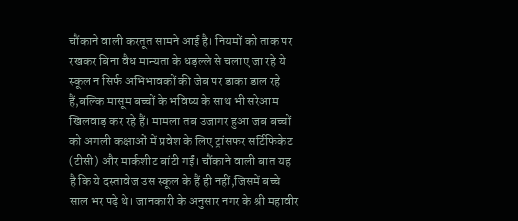चौंकाने वाली करतूत सामने आई है। नियमों को ताक पर रखकर बिना वैध मान्यता के धड़ल्ले से चलाए जा रहे ये स्कूल न सिर्फ अभिभावकों की जेब पर डाका डाल रहे हैं,बल्कि मासूम बच्चों के भविष्य के साथ भी सरेआम खिलवाड़ कर रहे हैं। मामला तब उजागर हुआ जब बच्चों को अगली कक्षाओं में प्रवेश के लिए ट्रांसफर सर्टिफिकेट (टीसी) और मार्कशीट बांटी गईं। चौंकाने वाली बात यह है कि ये दस्तावेज उस स्कूल के हैं ही नहीं,जिसमें बच्चे साल भर पढ़े थे। जानकारी के अनुसार नगर के श्री महावीर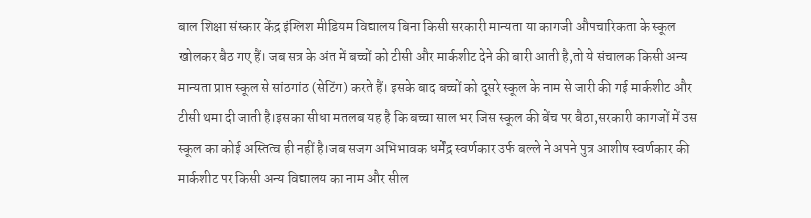बाल शिक्षा संस्कार केंद्र इंग्लिश मीडियम विद्यालय बिना किसी सरकारी मान्यता या कागजी औपचारिकता के स्कूल खोलकर बैठ गए हैं। जब सत्र के अंत में बच्चों को टीसी और मार्कशीट देने की बारी आती है,तो ये संचालक किसी अन्य मान्यता प्राप्त स्कूल से सांठगांठ (सेटिंग) करते हैं। इसके बाद बच्चों को दूसरे स्कूल के नाम से जारी की गई मार्कशीट और टीसी थमा दी जाती है।इसका सीधा मतलब यह है कि बच्चा साल भर जिस स्कूल की बेंच पर बैठा,सरकारी कागजों में उस स्कूल का कोई अस्तित्व ही नहीं है।जब सजग अभिभावक धर्मेंद्र स्वर्णकार उर्फ बल्ले ने अपने पुत्र आशीष स्वर्णकार की मार्कशीट पर किसी अन्य विद्यालय का नाम और सील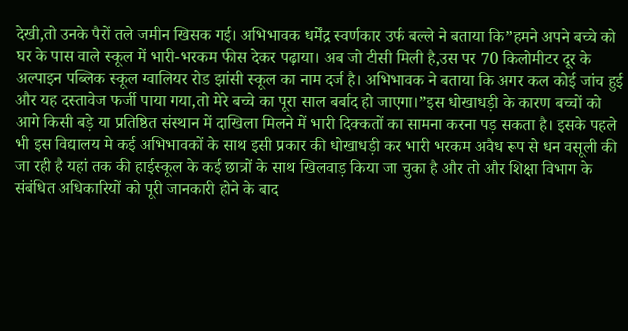देखी,तो उनके पैरों तले जमीन खिसक गई। अभिभावक धर्मेंद्र स्वर्णकार उर्फ बल्ले ने बताया कि”हमने अपने बच्चे को घर के पास वाले स्कूल में भारी-भरकम फीस देकर पढ़ाया। अब जो टीसी मिली है,उस पर 70 किलोमीटर दूर के अल्पाइन पब्लिक स्कूल ग्वालियर रोड झांसी स्कूल का नाम दर्ज है। अभिभावक ने बताया कि अगर कल कोई जांच हुई और यह दस्तावेज फर्जी पाया गया,तो मेरे बच्चे का पूरा साल बर्बाद हो जाएगा।”इस धोखाधड़ी के कारण बच्चों को आगे किसी बड़े या प्रतिष्ठित संस्थान में दाखिला मिलने में भारी दिक्कतों का सामना करना पड़ सकता है। इसके पहले भी इस विद्यालय मे कई अभिभावकों के साथ इसी प्रकार की धोखाधड़ी कर भारी भरकम अवैध रूप से धन वसूली की जा रही है यहां तक की हाईस्कूल के कई छात्रों के साथ खिलवाड़ किया जा चुका है और तो और शिक्षा विभाग के संबंधित अधिकारियों को पूरी जानकारी होने के बाद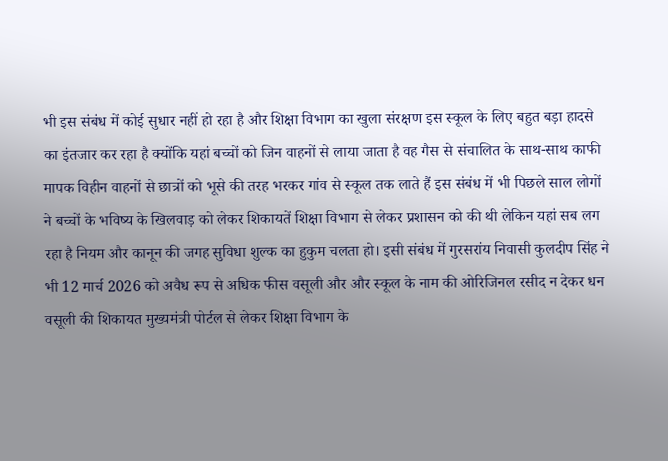भी इस संबंध में कोई सुधार नहीं हो रहा है और शिक्षा विभाग का खुला संरक्षण इस स्कूल के लिए बहुत बड़ा हादसे का इंतजार कर रहा है क्योंकि यहां बच्चों को जिन वाहनों से लाया जाता है वह गैस से संचालित के साथ-साथ काफी मापक विहीन वाहनों से छात्रों को भूसे की तरह भरकर गांव से स्कूल तक लाते हैं इस संबंध में भी पिछले साल लोगों ने बच्चों के भविष्य के खिलवाड़ को लेकर शिकायतें शिक्षा विभाग से लेकर प्रशासन को की थी लेकिन यहां सब लग रहा है नियम और कानून की जगह सुविधा शुल्क का हुकुम चलता हो। इसी संबंध में गुरसरांय निवासी कुलदीप सिंह ने भी 12 मार्च 2026 को अवैध रूप से अधिक फीस वसूली और और स्कूल के नाम की ओरिजिनल रसीद न देकर धन वसूली की शिकायत मुख्यमंत्री पोर्टल से लेकर शिक्षा विभाग के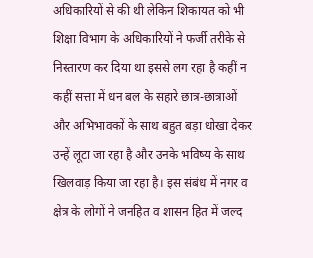अधिकारियों से की थी लेकिन शिकायत को भी शिक्षा विभाग के अधिकारियों ने फर्जी तरीके से निस्तारण कर दिया था इससे लग रहा है कहीं न कहीं सत्ता में धन बल के सहारे छात्र-छात्राओं और अभिभावकों के साथ बहुत बड़ा धोखा देकर उन्हें लूटा जा रहा है और उनके भविष्य के साथ खिलवाड़ किया जा रहा है। इस संबंध में नगर व क्षेत्र के लोगों ने जनहित व शासन हित में जल्द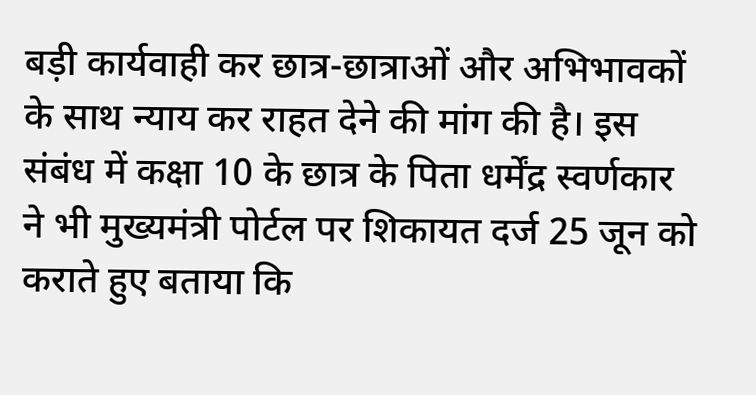बड़ी कार्यवाही कर छात्र-छात्राओं और अभिभावकों के साथ न्याय कर राहत देने की मांग की है। इस संबंध में कक्षा 10 के छात्र के पिता धर्मेंद्र स्वर्णकार ने भी मुख्यमंत्री पोर्टल पर शिकायत दर्ज 25 जून को कराते हुए बताया कि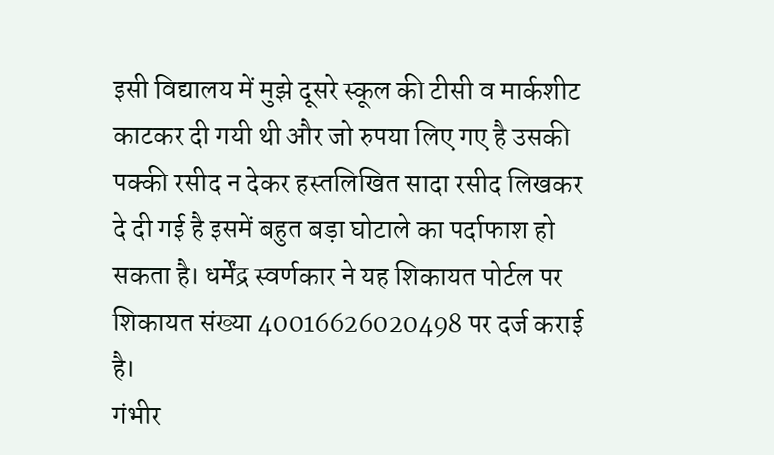इसी विद्यालय में मुझे दूसरे स्कूल की टीसी व मार्कशीट काटकर दी गयी थी और जो रुपया लिए गए है उसकी पक्की रसीद न देकर हस्तलिखित सादा रसीद लिखकर दे दी गई है इसमें बहुत बड़ा घोटाले का पर्दाफाश हो सकता है। धर्मेंद्र स्वर्णकार ने यह शिकायत पोर्टल पर शिकायत संख्या 40016626020498 पर दर्ज कराई है।
गंभीर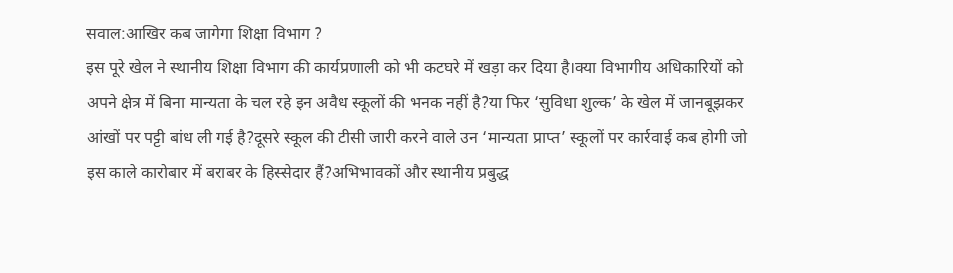सवाल:आखिर कब जागेगा शिक्षा विभाग ?
इस पूरे खेल ने स्थानीय शिक्षा विभाग की कार्यप्रणाली को भी कटघरे में खड़ा कर दिया है।क्या विभागीय अधिकारियों को अपने क्षेत्र में बिना मान्यता के चल रहे इन अवैध स्कूलों की भनक नहीं है?या फिर ‘सुविधा शुल्क’ के खेल में जानबूझकर आंखों पर पट्टी बांध ली गई है?दूसरे स्कूल की टीसी जारी करने वाले उन ‘मान्यता प्राप्त’ स्कूलों पर कार्रवाई कब होगी जो इस काले कारोबार में बराबर के हिस्सेदार हैं?अभिभावकों और स्थानीय प्रबुद्ध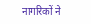नागरिकों ने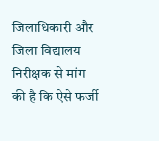जिलाधिकारी और जिला विद्यालय निरीक्षक से मांग की है कि ऐसे फर्जी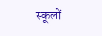स्कूलों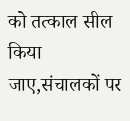को तत्काल सील किया जाए,संचालकों पर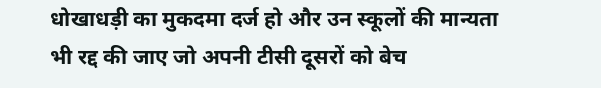धोखाधड़ी का मुकदमा दर्ज हो और उन स्कूलों की मान्यता भी रद्द की जाए जो अपनी टीसी दूसरों को बेच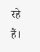रहे हैं।